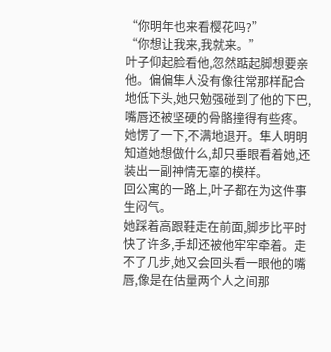“你明年也来看樱花吗?”
“你想让我来,我就来。”
叶子仰起脸看他,忽然踮起脚想要亲他。偏偏隼人没有像往常那样配合地低下头,她只勉强碰到了他的下巴,嘴唇还被坚硬的骨骼撞得有些疼。
她愣了一下,不满地退开。隼人明明知道她想做什么,却只垂眼看着她,还装出一副神情无辜的模样。
回公寓的一路上,叶子都在为这件事生闷气。
她踩着高跟鞋走在前面,脚步比平时快了许多,手却还被他牢牢牵着。走不了几步,她又会回头看一眼他的嘴唇,像是在估量两个人之间那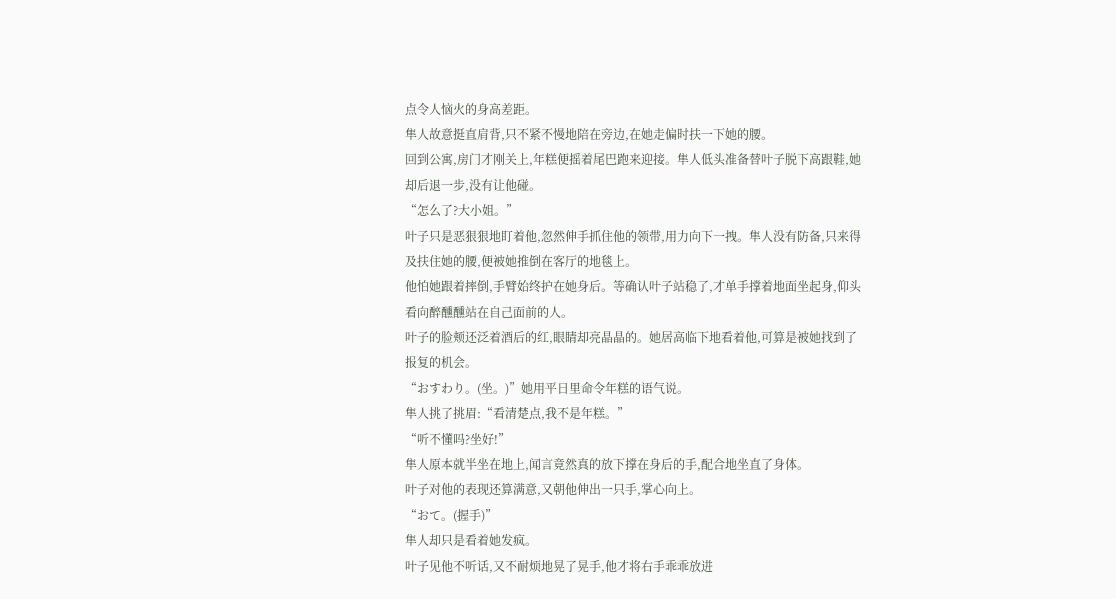点令人恼火的身高差距。
隼人故意挺直肩背,只不紧不慢地陪在旁边,在她走偏时扶一下她的腰。
回到公寓,房门才刚关上,年糕便摇着尾巴跑来迎接。隼人低头准备替叶子脱下高跟鞋,她却后退一步,没有让他碰。
“怎么了?大小姐。”
叶子只是恶狠狠地盯着他,忽然伸手抓住他的领带,用力向下一拽。隼人没有防备,只来得及扶住她的腰,便被她推倒在客厅的地毯上。
他怕她跟着摔倒,手臂始终护在她身后。等确认叶子站稳了,才单手撑着地面坐起身,仰头看向醉醺醺站在自己面前的人。
叶子的脸颊还泛着酒后的红,眼睛却亮晶晶的。她居高临下地看着他,可算是被她找到了报复的机会。
“おすわり。(坐。)”她用平日里命令年糕的语气说。
隼人挑了挑眉:“看清楚点,我不是年糕。”
“听不懂吗?坐好!”
隼人原本就半坐在地上,闻言竟然真的放下撑在身后的手,配合地坐直了身体。
叶子对他的表现还算满意,又朝他伸出一只手,掌心向上。
“おて。(握手)”
隼人却只是看着她发疯。
叶子见他不听话,又不耐烦地晃了晃手,他才将右手乖乖放进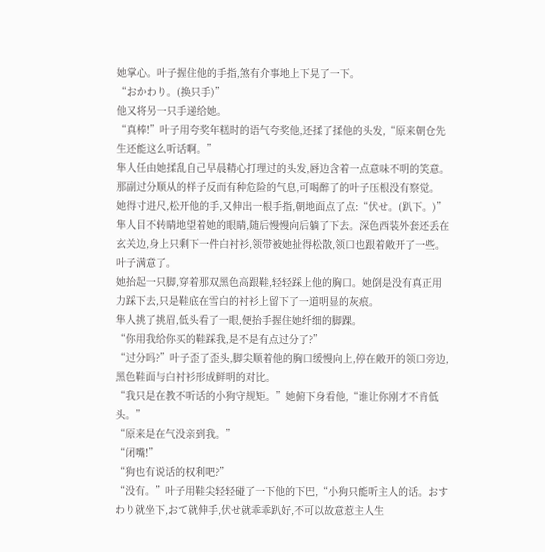她掌心。叶子握住他的手指,煞有介事地上下晃了一下。
“おかわり。(换只手)”
他又将另一只手递给她。
“真棒!”叶子用夸奖年糕时的语气夸奖他,还揉了揉他的头发,“原来朝仓先生还能这么听话啊。”
隼人任由她揉乱自己早晨精心打理过的头发,唇边含着一点意味不明的笑意。那副过分顺从的样子反而有种危险的气息,可喝醉了的叶子压根没有察觉。
她得寸进尺,松开他的手,又伸出一根手指,朝地面点了点:“伏せ。(趴下。)”
隼人目不转睛地望着她的眼睛,随后慢慢向后躺了下去。深色西装外套还丢在玄关边,身上只剩下一件白衬衫,领带被她扯得松散,领口也跟着敞开了一些。
叶子满意了。
她抬起一只脚,穿着那双黑色高跟鞋,轻轻踩上他的胸口。她倒是没有真正用力踩下去,只是鞋底在雪白的衬衫上留下了一道明显的灰痕。
隼人挑了挑眉,低头看了一眼,便抬手握住她纤细的脚踝。
“你用我给你买的鞋踩我,是不是有点过分了?”
“过分吗?”叶子歪了歪头,脚尖顺着他的胸口缓慢向上,停在敞开的领口旁边,黑色鞋面与白衬衫形成鲜明的对比。
“我只是在教不听话的小狗守规矩。”她俯下身看他,“谁让你刚才不肯低头。”
“原来是在气没亲到我。”
“闭嘴!”
“狗也有说话的权利吧?”
“没有。”叶子用鞋尖轻轻碰了一下他的下巴,“小狗只能听主人的话。おすわり就坐下,おて就伸手,伏せ就乖乖趴好,不可以故意惹主人生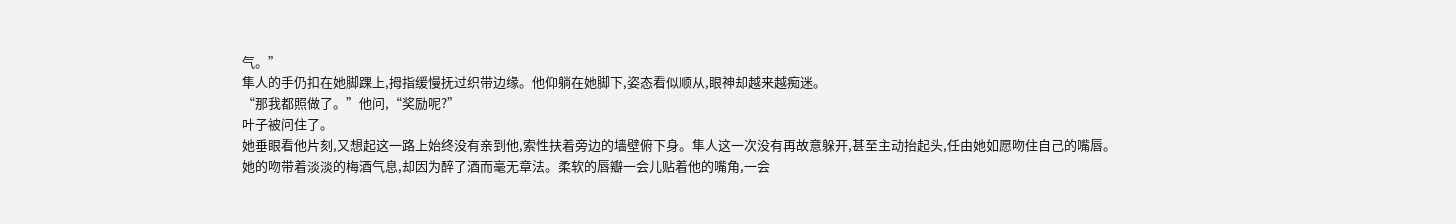气。”
隼人的手仍扣在她脚踝上,拇指缓慢抚过织带边缘。他仰躺在她脚下,姿态看似顺从,眼神却越来越痴迷。
“那我都照做了。”他问,“奖励呢?”
叶子被问住了。
她垂眼看他片刻,又想起这一路上始终没有亲到他,索性扶着旁边的墙壁俯下身。隼人这一次没有再故意躲开,甚至主动抬起头,任由她如愿吻住自己的嘴唇。
她的吻带着淡淡的梅酒气息,却因为醉了酒而毫无章法。柔软的唇瓣一会儿贴着他的嘴角,一会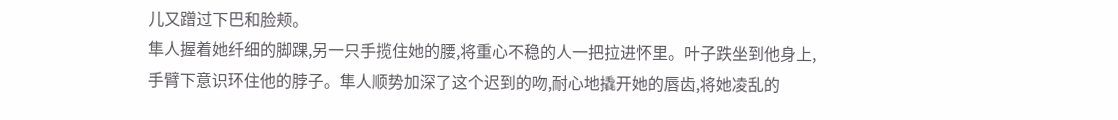儿又蹭过下巴和脸颊。
隼人握着她纤细的脚踝,另一只手揽住她的腰,将重心不稳的人一把拉进怀里。叶子跌坐到他身上,手臂下意识环住他的脖子。隼人顺势加深了这个迟到的吻,耐心地撬开她的唇齿,将她凌乱的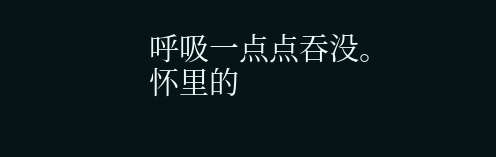呼吸一点点吞没。
怀里的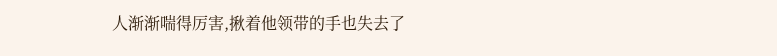人渐渐喘得厉害,揪着他领带的手也失去了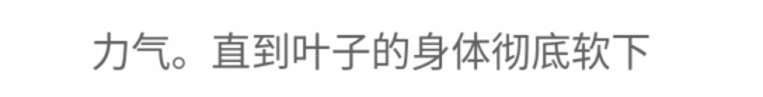力气。直到叶子的身体彻底软下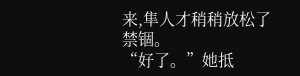来,隼人才稍稍放松了禁锢。
“好了。”她抵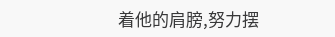着他的肩膀,努力摆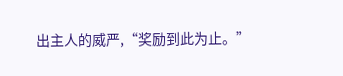出主人的威严,“奖励到此为止。”